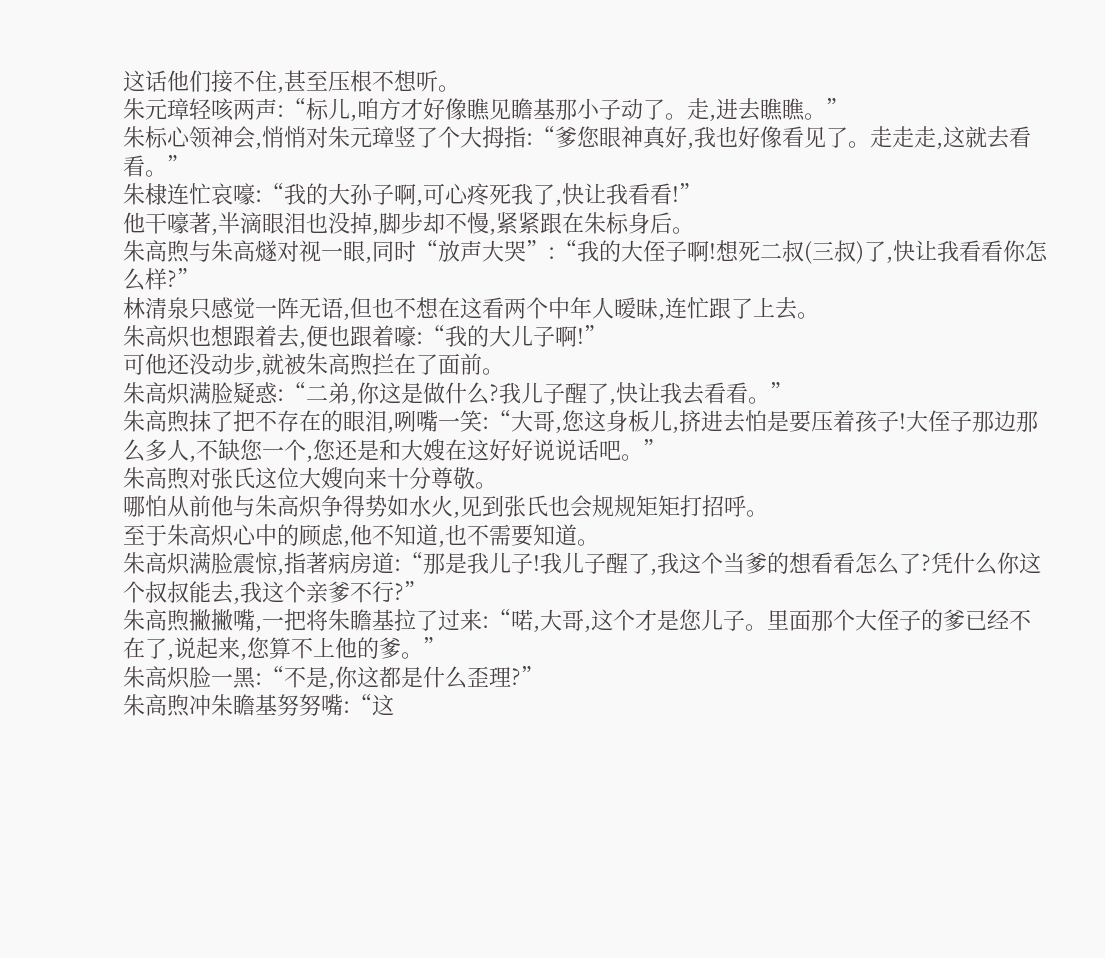这话他们接不住,甚至压根不想听。
朱元璋轻咳两声:“标儿,咱方才好像瞧见瞻基那小子动了。走,进去瞧瞧。”
朱标心领神会,悄悄对朱元璋竖了个大拇指:“爹您眼神真好,我也好像看见了。走走走,这就去看看。”
朱棣连忙哀嚎:“我的大孙子啊,可心疼死我了,快让我看看!”
他干嚎著,半滴眼泪也没掉,脚步却不慢,紧紧跟在朱标身后。
朱高煦与朱高燧对视一眼,同时“放声大哭”:“我的大侄子啊!想死二叔(三叔)了,快让我看看你怎么样?”
林清泉只感觉一阵无语,但也不想在这看两个中年人暧昧,连忙跟了上去。
朱高炽也想跟着去,便也跟着嚎:“我的大儿子啊!”
可他还没动步,就被朱高煦拦在了面前。
朱高炽满脸疑惑:“二弟,你这是做什么?我儿子醒了,快让我去看看。”
朱高煦抹了把不存在的眼泪,咧嘴一笑:“大哥,您这身板儿,挤进去怕是要压着孩子!大侄子那边那么多人,不缺您一个,您还是和大嫂在这好好说说话吧。”
朱高煦对张氏这位大嫂向来十分尊敬。
哪怕从前他与朱高炽争得势如水火,见到张氏也会规规矩矩打招呼。
至于朱高炽心中的顾虑,他不知道,也不需要知道。
朱高炽满脸震惊,指著病房道:“那是我儿子!我儿子醒了,我这个当爹的想看看怎么了?凭什么你这个叔叔能去,我这个亲爹不行?”
朱高煦撇撇嘴,一把将朱瞻基拉了过来:“喏,大哥,这个才是您儿子。里面那个大侄子的爹已经不在了,说起来,您算不上他的爹。”
朱高炽脸一黑:“不是,你这都是什么歪理?”
朱高煦冲朱瞻基努努嘴:“这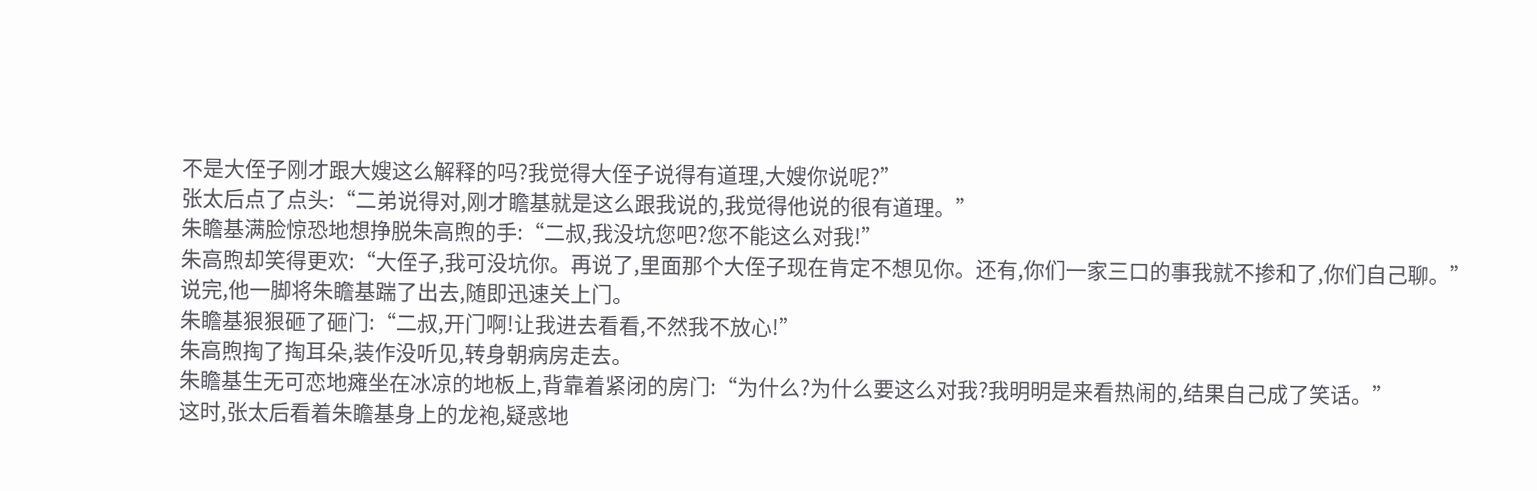不是大侄子刚才跟大嫂这么解释的吗?我觉得大侄子说得有道理,大嫂你说呢?”
张太后点了点头:“二弟说得对,刚才瞻基就是这么跟我说的,我觉得他说的很有道理。”
朱瞻基满脸惊恐地想挣脱朱高煦的手:“二叔,我没坑您吧?您不能这么对我!”
朱高煦却笑得更欢:“大侄子,我可没坑你。再说了,里面那个大侄子现在肯定不想见你。还有,你们一家三口的事我就不掺和了,你们自己聊。”
说完,他一脚将朱瞻基踹了出去,随即迅速关上门。
朱瞻基狠狠砸了砸门:“二叔,开门啊!让我进去看看,不然我不放心!”
朱高煦掏了掏耳朵,装作没听见,转身朝病房走去。
朱瞻基生无可恋地瘫坐在冰凉的地板上,背靠着紧闭的房门:“为什么?为什么要这么对我?我明明是来看热闹的,结果自己成了笑话。”
这时,张太后看着朱瞻基身上的龙袍,疑惑地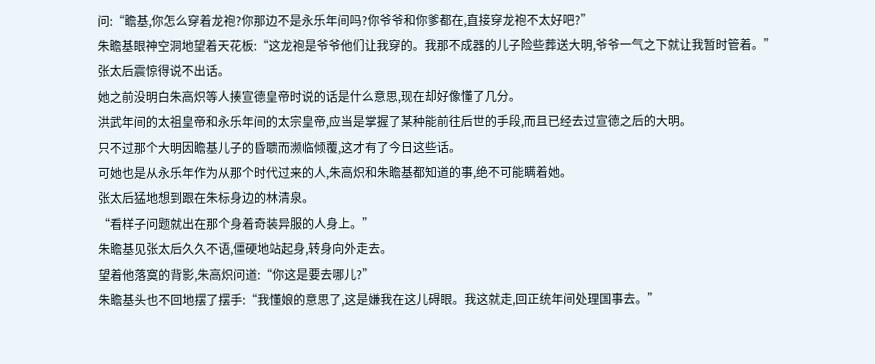问:“瞻基,你怎么穿着龙袍?你那边不是永乐年间吗?你爷爷和你爹都在,直接穿龙袍不太好吧?”
朱瞻基眼神空洞地望着天花板:“这龙袍是爷爷他们让我穿的。我那不成器的儿子险些葬送大明,爷爷一气之下就让我暂时管着。”
张太后震惊得说不出话。
她之前没明白朱高炽等人揍宣德皇帝时说的话是什么意思,现在却好像懂了几分。
洪武年间的太祖皇帝和永乐年间的太宗皇帝,应当是掌握了某种能前往后世的手段,而且已经去过宣德之后的大明。
只不过那个大明因瞻基儿子的昏聩而濒临倾覆,这才有了今日这些话。
可她也是从永乐年作为从那个时代过来的人,朱高炽和朱瞻基都知道的事,绝不可能瞒着她。
张太后猛地想到跟在朱标身边的林清泉。
“看样子问题就出在那个身着奇装异服的人身上。”
朱瞻基见张太后久久不语,僵硬地站起身,转身向外走去。
望着他落寞的背影,朱高炽问道:“你这是要去哪儿?”
朱瞻基头也不回地摆了摆手:“我懂娘的意思了,这是嫌我在这儿碍眼。我这就走,回正统年间处理国事去。”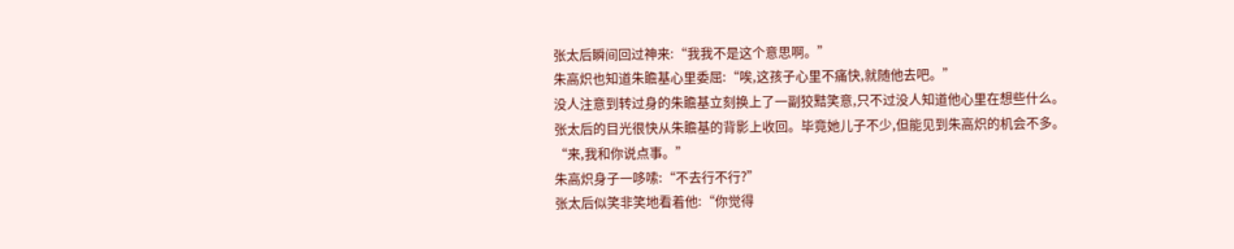张太后瞬间回过神来:“我我不是这个意思啊。”
朱高炽也知道朱瞻基心里委屈:“唉,这孩子心里不痛快,就随他去吧。”
没人注意到转过身的朱瞻基立刻换上了一副狡黠笑意,只不过没人知道他心里在想些什么。
张太后的目光很快从朱瞻基的背影上收回。毕竟她儿子不少,但能见到朱高炽的机会不多。
“来,我和你说点事。”
朱高炽身子一哆嗦:“不去行不行?”
张太后似笑非笑地看着他:“你觉得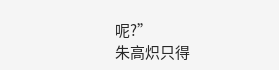呢?”
朱高炽只得